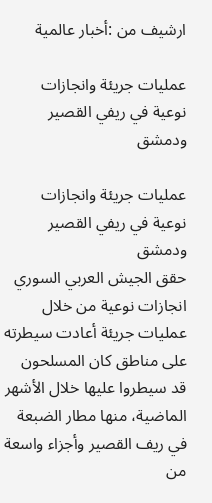ارشيف من :أخبار عالمية

عمليات جريئة وانجازات نوعية في ريفي القصير ودمشق

عمليات جريئة وانجازات نوعية في ريفي القصير ودمشق
حقق الجيش العربي السوري انجازات نوعية من خلال عمليات جريئة أعادت سيطرته على مناطق كان المسلحون قد سيطروا عليها خلال الأشهر الماضية، منها مطار الضبعة في ريف القصير وأجزاء واسعة من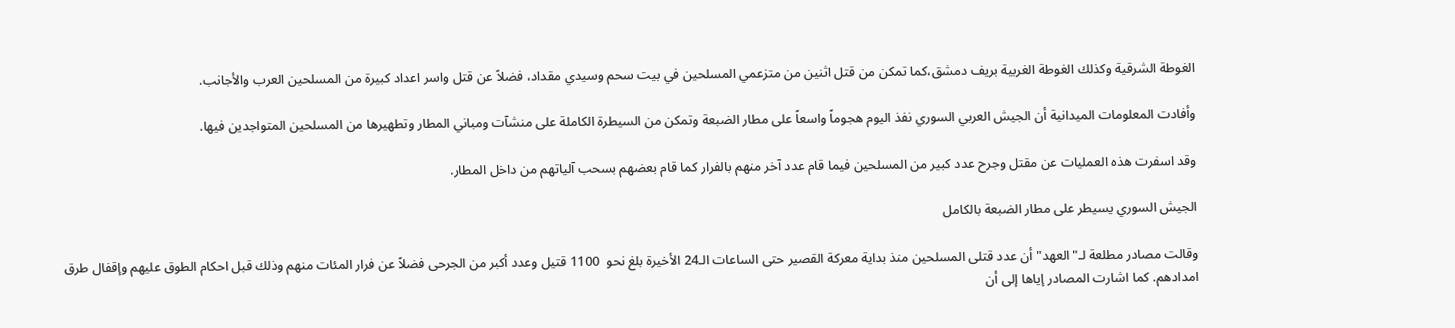الغوطة الشرقية وكذلك الغوطة الغربية بريف دمشق،كما تمكن من قتل اثنين من متزعمي المسلحين في بيت سحم وسيدي مقداد، فضلاً عن قتل واسر اعداد كبيرة من المسلحين العرب والأجانب.

وأفادت المعلومات الميدانية أن الجيش العربي السوري نفذ اليوم هجوماً واسعاً على مطار الضبعة وتمكن من السيطرة الكاملة على منشآت ومباني المطار وتطهيرها من المسلحين المتواجدين فيها.

وقد اسفرت هذه العمليات عن مقتل وجرح عدد كبير من المسلحين فيما قام عدد آخر منهم بالفرار كما قام بعضهم بسحب آلياتهم من داخل المطار.

الجيش السوري يسيطر على مطار الضبعة بالكامل

وقالت مصادر مطلعة لـ"العهد" أن عدد قتلى المسلحين منذ بداية معركة القصير حتى الساعات الـ24 الأخيرة بلغ نحو  1100 قتيل وعدد أكبر من الجرحى فضلاً عن فرار المئات منهم وذلك قبل احكام الطوق عليهم وإقفال طرق امدادهم. كما اشارت المصادر إياها إلى أن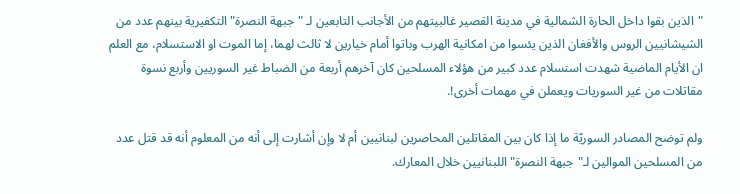"الذين بقوا داخل الحارة الشمالية في مدينة القصير غالبيتهم من الأجانب التابعين لـ "جبهة النصرة" التكفيرية بينهم عدد من الشيشانيين الروس والأفغان الذين يئسوا من امكانية الهرب وباتوا أمام خيارين لا ثالث لهما، إما الموت او الاستسلام، مع العلم ان الأيام الماضية شهدت استسلام عدد كبير من هؤلاء المسلحين كان آخرهم أربعة من الضباط غير السوريين وأربع نسوة مقاتلات من غير السوريات ويعملن في مهمات أخرى!.

ولم توضح المصادر السوريّة ما إذا كان بين المقاتلين المحاصرين لبنانيين أم لا وإن أشارت إلى أنه من المعلوم أنه قد قتل عدد من المسلحين الموالين لـ"جبهة النصرة" اللبنانيين خلال المعارك.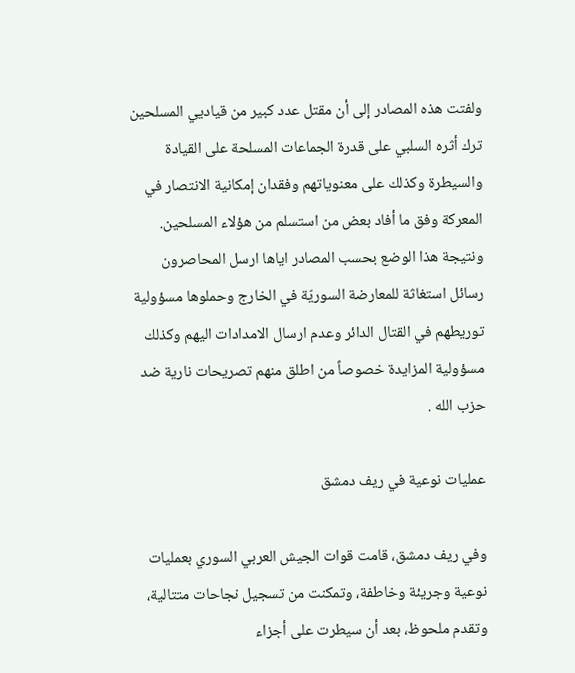ولفتت هذه المصادر إلى أن مقتل عدد كبير من قياديي المسلحين ترك أثره السلبي على قدرة الجماعات المسلحة على القيادة والسيطرة وكذلك على معنوياتهم وفقدان إمكانية الانتصار في المعركة وفق ما أفاد بعض من استسلم من هؤلاء المسلحين. ونتيجة هذا الوضع بحسب المصادر اياها ارسل المحاصرون رسائل استغاثة للمعارضة السوريّة في الخارج وحملوها مسؤولية توريطهم في القتال الدائر وعدم ارسال الامدادات اليهم وكذلك مسؤولية المزايدة خصوصاً من اطلق منهم تصريحات نارية ضد حزب الله .

عمليات نوعية في ريف دمشق

وفي ريف دمشق، قامت قوات الجيش العربي السوري بعمليات نوعية وجريئة وخاطفة، وتمكنت من تسجيل نجاحات متتالية، وتقدم ملحوظ، بعد أن سيطرت على أجزاء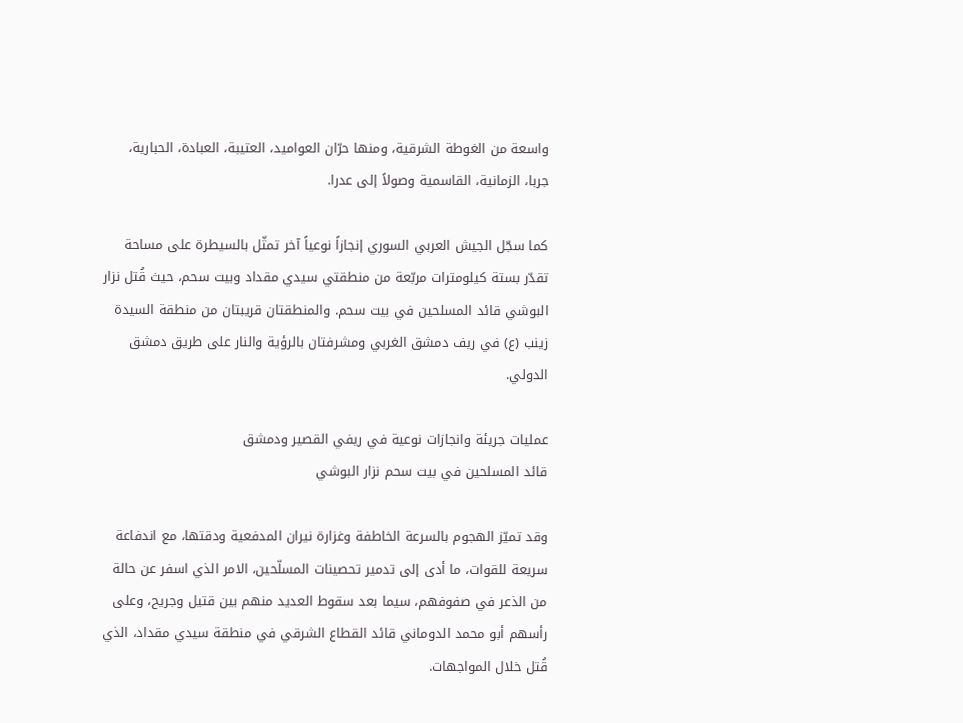واسعة من الغوطة الشرقية، ومنها حرّان العواميد، العتيبة، العبادة، الحبارية، جربا، الزمانية، القاسمية وصولاً إلى عدرا.

كما سجّل الجيش العربي السوري إنجازاً نوعياً آخر تمثّل بالسيطرة على مساحة تقدّر بستة كيلومترات مربّعة من منطقتي سيدي مقداد وبيت سحم، حيث قُتل نزار البوشي قائد المسلحين في بيت سحم. والمنطقتان قريبتان من منطقة السيدة زينب (ع) في ريف دمشق الغربي ومشرفتان بالرؤية والنار على طريق دمشق الدولي.

عمليات جريئة وانجازات نوعية في ريفي القصير ودمشق
قائد المسلحين في بيت سحم نزار البوشي

وقد تميّز الهجوم بالسرعة الخاطفة وغزارة نيران المدفعية ودقتها، مع اندفاعة سريعة للقوات، ما أدى إلى تدمير تحصينات المسلّحين، الامر الذي اسفر عن حالة من الذعر في صفوفهم، سيما بعد سقوط العديد منهم بين قتيل وجريح، وعلى رأسهم أبو محمد الدوماني قائد القطاع الشرقي في منطقة سيدي مقداد، الذي قُتل خلال المواجهات.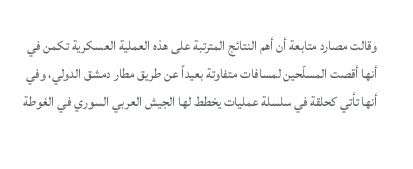وقالت مصارد متابعة أن أهم النتائج المترتبة على هذه العملية العسكرية تكمن في أنها أقصت المسلّحين لمسافات متفاوتة بعيداً عن طريق مطار دمشق الدولي، وفي أنها تأتي كحلقة في سلسلة عمليات يخطط لها الجيش العربي السوري في الغوطة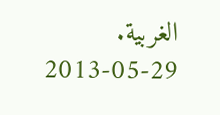الغربية.
2013-05-29